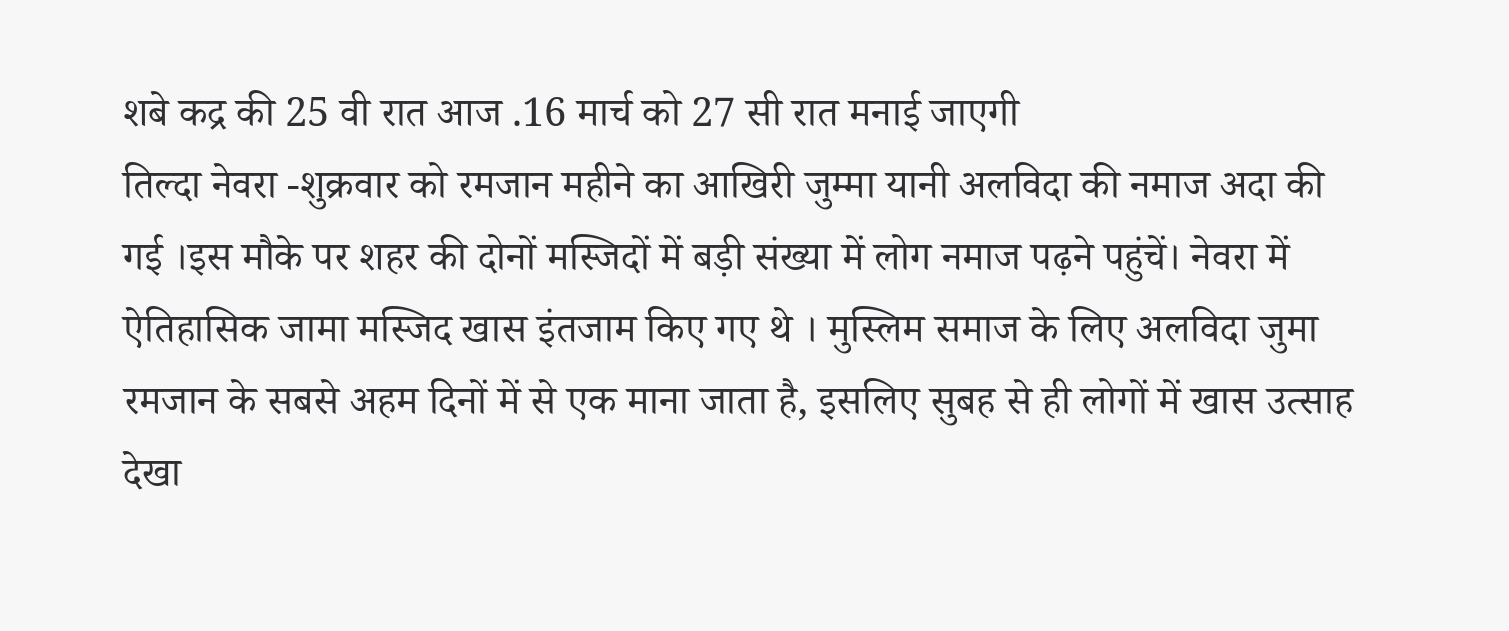शबे कद्र की 25 वी रात आज .16 मार्च को 27 सी रात मनाई जाएगी
तिल्दा नेवरा -शुक्रवार को रमजान महीने का आखिरी जुम्मा यानी अलविदा की नमाज अदा की गई ।इस मौके पर शहर की दोनों मस्जिदों में बड़ी संख्या में लोग नमाज पढ़ने पहुंचें। नेवरा में ऐतिहासिक जामा मस्जिद खास इंतजाम किए गए थे । मुस्लिम समाज के लिए अलविदा जुमा रमजान के सबसे अहम दिनों में से एक माना जाता है, इसलिए सुबह से ही लोगों में खास उत्साह देखा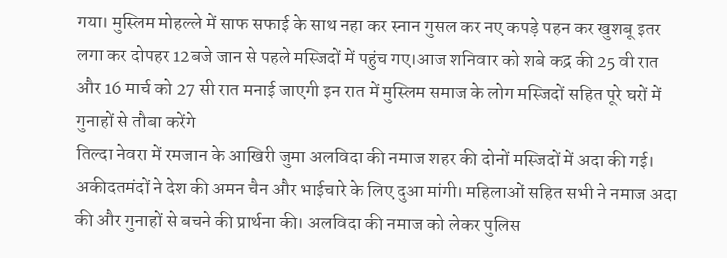गया। मुस्लिम मोहल्ले में साफ सफाई के साथ नहा कर स्नान गुसल कर नए कपड़े पहन कर खुशबू इतर लगा कर दोपहर 12बजे जान से पहले मस्जिदों में पहुंच गए।आज शनिवार को शबे कद्र की 25 वी रात और 16 मार्च को 27 सी रात मनाई जाएगी इन रात में मुस्लिम समाज के लोग मस्जिदों सहित पूरे घरों में गुनाहों से तौबा करेंगे
तिल्दा नेवरा में रमजान के आखिरी जुमा अलविदा की नमाज शहर की दोनों मस्जिदों में अदा की गई। अकीदतमंदों ने देश की अमन चैन और भाईचारे के लिए दुआ मांगी। महिलाओं सहित सभी ने नमाज अदा की और गुनाहों से बचने की प्रार्थना की। अलविदा की नमाज को लेकर पुलिस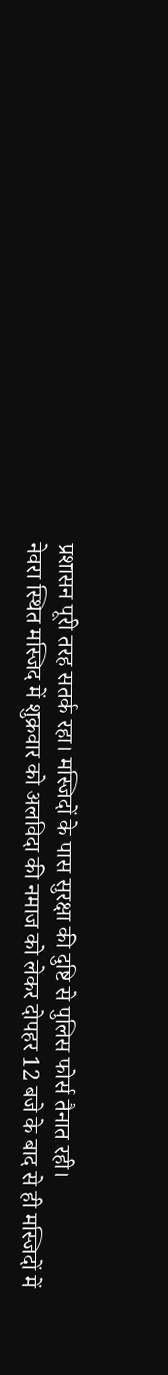प्रशासन पूरी तरह सतर्क रहा। मस्जिदों के पास सुरक्षा की दुष्टि से पुलिस फोर्स तैनात रही।
नेवरा स्थित मस्जिद में शुक्रवार को अलविदा की नमाज को लेकर दोपहर 12 बजे के बाद से ही मस्जिदों में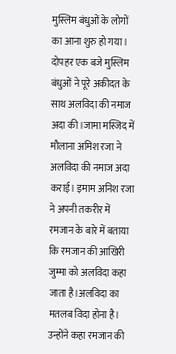मुस्लिम बंधुओं के लोगों का आना शुरु हो गया। दोपहर एक बजे मुस्लिम बंधुओं ने पूरे अकीदत के साथ अलविदा की नमाज अदा की।जामा मस्जिद में मौलाना अमिश रजा ने अलविदा की नमाज अदा कराई। इमाम अनिश रजा ने अपनी तकरीर में रमजान के बारे में बताया कि रमजान की आखिरी जुम्मा को अलविदा कहा जाता है।अलविदा का मतलब विदा होना है। उन्होंने कहा रमजान की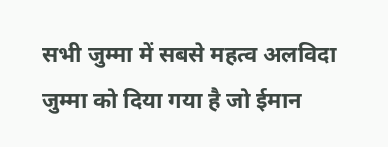सभी जुम्मा में सबसे महत्व अलविदा जुम्मा को दिया गया है जो ईमान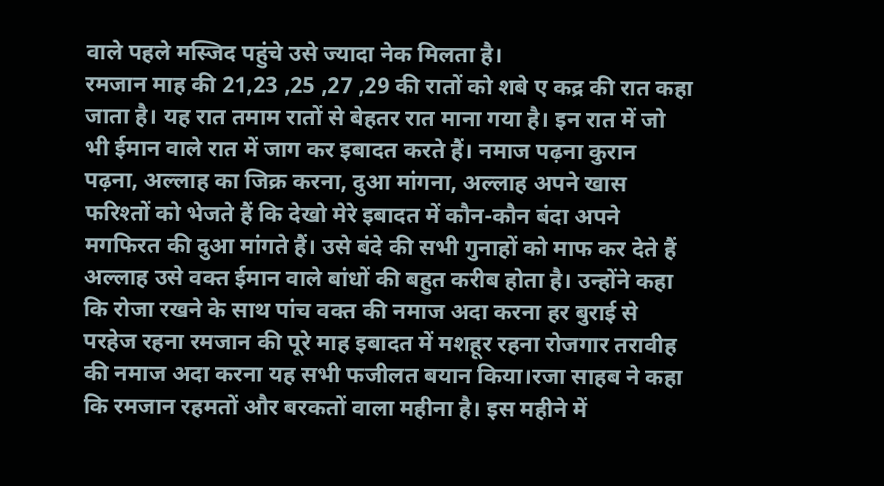वाले पहले मस्जिद पहुंचे उसे ज्यादा नेक मिलता है।
रमजान माह की 21,23 ,25 ,27 ,29 की रातों को शबे ए कद्र की रात कहा जाता है। यह रात तमाम रातों से बेहतर रात माना गया है। इन रात में जो भी ईमान वाले रात में जाग कर इबादत करते हैं। नमाज पढ़ना कुरान पढ़ना, अल्लाह का जिक्र करना, दुआ मांगना, अल्लाह अपने खास फरिश्तों को भेजते हैं कि देखो मेरे इबादत में कौन-कौन बंदा अपने मगफिरत की दुआ मांगते हैं। उसे बंदे की सभी गुनाहों को माफ कर देते हैं अल्लाह उसे वक्त ईमान वाले बांधों की बहुत करीब होता है। उन्होंने कहा कि रोजा रखने के साथ पांच वक्त की नमाज अदा करना हर बुराई से परहेज रहना रमजान की पूरे माह इबादत में मशहूर रहना रोजगार तरावीह की नमाज अदा करना यह सभी फजीलत बयान किया।रजा साहब ने कहा कि रमजान रहमतों और बरकतों वाला महीना है। इस महीने में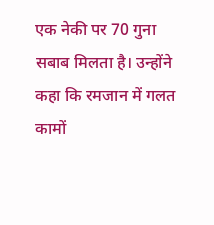एक नेकी पर 70 गुना सबाब मिलता है। उन्होंने कहा कि रमजान में गलत कामों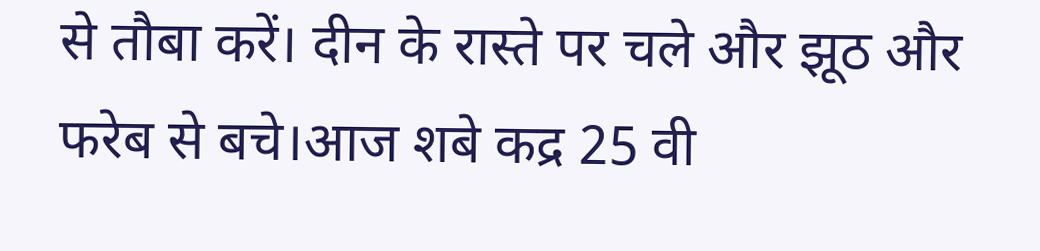से तौबा करें। दीन के रास्ते पर चले और झूठ और फरेब से बचे।आज शबे कद्र 25 वी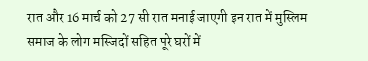रात और 16 मार्च को 27 सी रात मनाई जाएगी इन रात में मुस्लिम समाज के लोग मस्जिदों सहित पूरे घरों में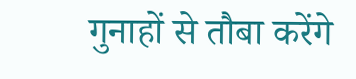गुनाहों से तौबा करेंगे